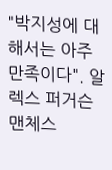"박지성에 대해서는 아주 만족이다". 알렉스 퍼거슨 맨체스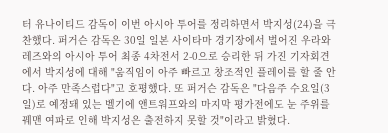터 유나이티드 감독이 이번 아시아 투어를 정리하면서 박지성(24)을 극찬했다. 퍼거슨 감독은 30일 일본 사이타마 경기장에서 벌어진 우라와 레즈와의 아시아 투어 최종 4차전서 2-0으로 승리한 뒤 가진 기자회견에서 박지성에 대해 "움직임이 아주 빠르고 창조적인 플레이를 할 줄 안다. 아주 만족스럽다"고 호평했다. 또 퍼거슨 감독은 "다음주 수요일(3일)로 예정돼 있는 벨기에 앤트워프와의 마지막 평가전에도 눈 주위를 꿰맨 여파로 인해 박지성은 출전하지 못할 것"이라고 밝혔다.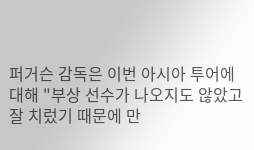퍼거슨 감독은 이번 아시아 투어에 대해 "부상 선수가 나오지도 않았고 잘 치렀기 때문에 만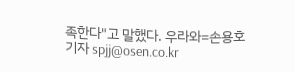족한다"고 말했다. 우라와=손용호 기자 spjj@osen.co.kr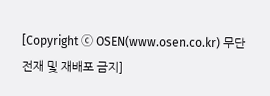[Copyright ⓒ OSEN(www.osen.co.kr) 무단전재 및 재배포 금지]